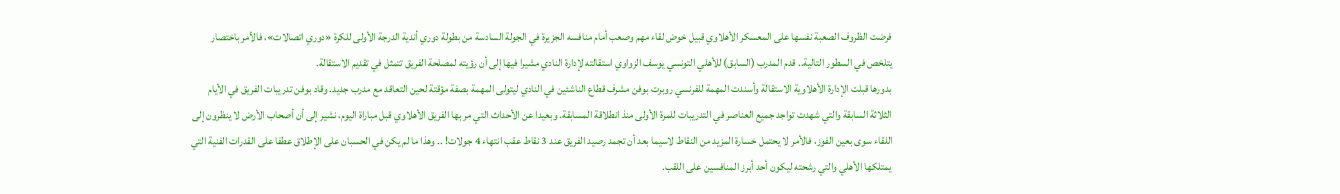فرضت الظروف الصعبة نفسها على المعسكر الأهلاوي قبيل خوض لقاء مهم وصعب أمام منافسه الجزيرة في الجولة السادسة من بطولة دوري أندية الدرجة الأولى للكرة «دوري اتصالات»، فالأمر باختصار يتلخص في السطور التالية.. قدم المدرب (السابق) للأهلي التونسي يوسف الزواوي استقالته لإدارة النادي مشيرا فيها إلى أن رؤيته لمصلحة الفريق تتمثل في تقديم الاستقالة.
بدورها قبلت الإدارة الأهلاوية الاستقالة وأسندت المهمة للفرنسي روبرت بوفن مشرف قطاع الناشئين في النادي ليتولى المهمة بصفة مؤقتة لحين التعاقد مع مدرب جديد. وقاد بوفن تدريبات الفريق في الأيام الثلاثة السابقة والتي شهدت تواجد جميع العناصر في التدريبات للمرة الأولى منذ انطلاقة المسابقة. وبعيدا عن الأحداث التي مر بها الفريق الأهلاوي قبل مباراة اليوم، نشير إلى أن أصحاب الأرض لا ينظرون إلى اللقاء سوى بعين الفوز، فالأمر لا يحتمل خسارة المزيد من النقاط لاسيما بعد أن تجمد رصيد الفريق عند 3 نقاط عقب انتهاء 4 جولات! .. وهذا ما لم يكن في الحسبان على الإطلاق عطفا على القدرات الفنية التي يمتلكها الأهلي والتي رشحته ليكون أحد أبرز المنافسين على اللقب.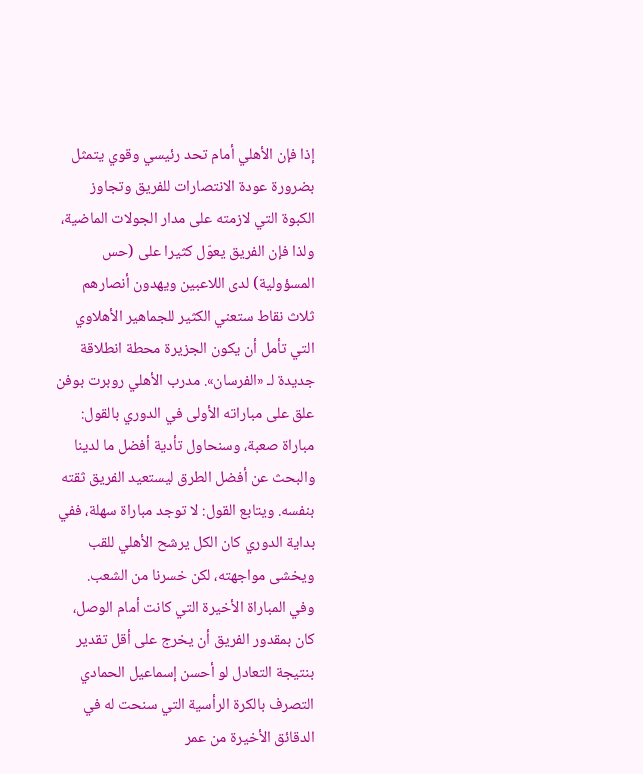إذا فإن الأهلي أمام تحد رئيسي وقوي يتمثل بضرورة عودة الانتصارات للفريق وتجاوز الكبوة التي لازمته على مدار الجولات الماضية، ولذا فإن الفريق يعوّل كثيرا على (حس المسؤولية) لدى اللاعبين ويهدون أنصارهم ثلاث نقاط ستعني الكثير للجماهير الأهلاوي التي تأمل أن يكون الجزيرة محطة انطلاقة جديدة لـ «الفرسان». مدرب الأهلي روبرت بوفن علق على مباراته الأولى في الدوري بالقول: مباراة صعبة، وسنحاول تأدية أفضل ما لدينا والبحث عن أفضل الطرق ليستعيد الفريق ثقته بنفسه. ويتابع القول: لا توجد مباراة سهلة، ففي بداية الدوري كان الكل يرشح الأهلي للقب ويخشى مواجهته، لكن خسرنا من الشعب.
وفي المباراة الأخيرة التي كانت أمام الوصل، كان بمقدور الفريق أن يخرج على أقل تقدير بنتيجة التعادل لو أحسن إسماعيل الحمادي التصرف بالكرة الرأسية التي سنحت له في الدقائق الأخيرة من عمر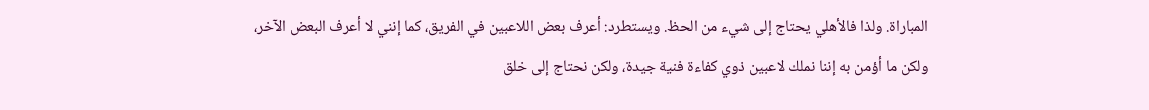المباراة. ولذا فالأهلي يحتاج إلى شيء من الحظ. ويستطرد: أعرف بعض اللاعبين في الفريق، كما إنني لا أعرف البعض الآخر، ولكن ما أؤمن به إننا نملك لاعبين ذوي كفاءة فنية جيدة، ولكن نحتاج إلى خلق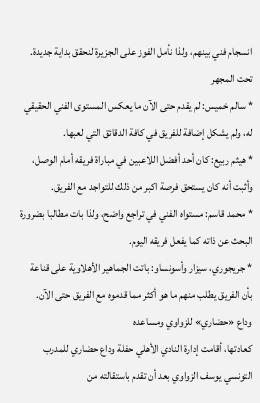انسجام فني بينهم، ولذا نأمل الفوز على الجزيرة لنحقق بداية جديدة.
تحت المجهر
* سالم خميس: لم يقدم حتى الآن ما يعكس المستوى الفني الحقيقي له، ولم يشكل إضافة للفريق في كافة الدقائق التي لعبها.
* هيثم ربيع: كان أحد أفضل اللاعبين في مباراة فريقه أمام الوصل، وأثبت أنه كان يستحق فرصة اكبر من ذلك للتواجد مع الفريق.
* محمد قاسم: مستواه الفني في تراجع واضح، ولذا بات مطالبا بضرورة البحث عن ذاته كما يفعل فريقه اليوم.
* جريجوري، سيزار وأسونساو: باتت الجماهير الأهلاوية على قناعة بأن الفريق يطلب منهم ما هو أكثر مما قدموه مع الفريق حتى الآن.
وداع «حضاري» للزواوي ومساعده
كعادتها، أقامت إدارة النادي الأهلي حفلة وداع حضاري للمدرب التونسي يوسف الزواوي بعد أن تقدم باستقالته من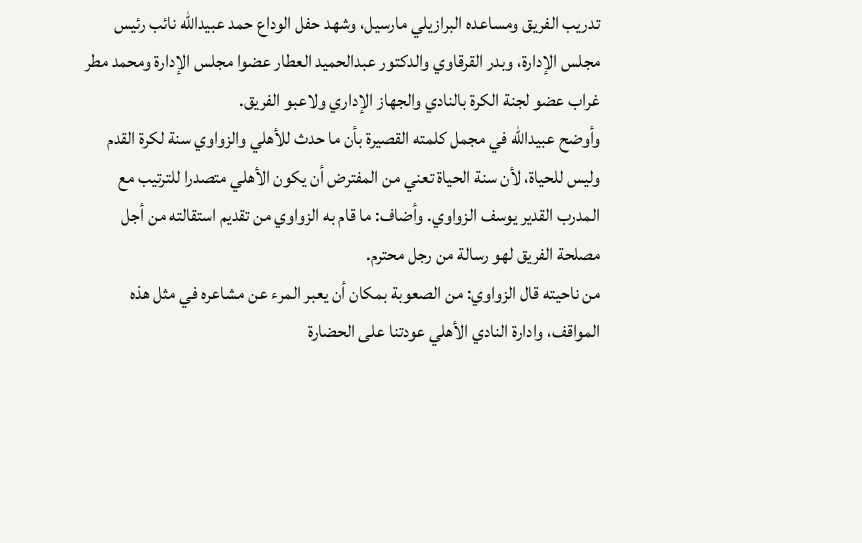تدريب الفريق ومساعده البرازيلي مارسيل، وشهد حفل الوداع حمد عبيدالله نائب رئيس مجلس الإدارة، وبدر القرقاوي والدكتور عبدالحميد العطار عضوا مجلس الإدارة ومحمد مطر غراب عضو لجنة الكرة بالنادي والجهاز الإداري ولاعبو الفريق.
وأوضح عبيدالله في مجمل كلمته القصيرة بأن ما حدث للأهلي والزواوي سنة لكرة القدم وليس للحياة، لأن سنة الحياة تعني من المفترض أن يكون الأهلي متصدرا للترتيب مع المدرب القدير يوسف الزواوي. وأضاف: ما قام به الزواوي من تقديم استقالته من أجل مصلحة الفريق لهو رسالة من رجل محترم.
من ناحيته قال الزواوي: من الصعوبة بمكان أن يعبر المرء عن مشاعره في مثل هذه المواقف، وادارة النادي الأهلي عودتنا على الحضارة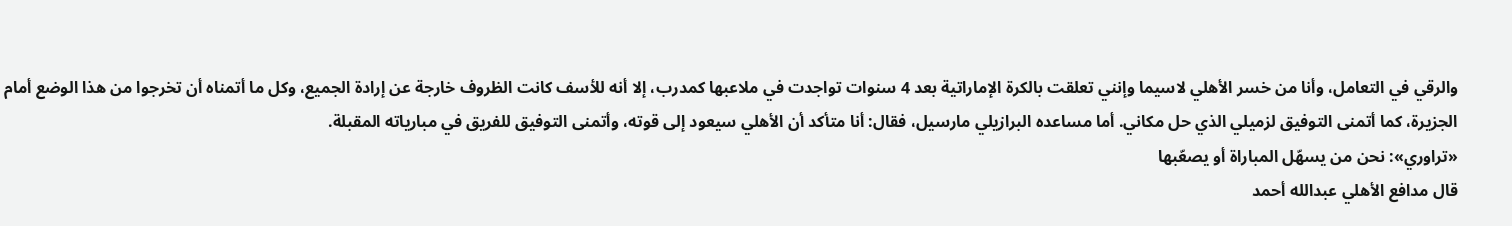والرقي في التعامل، وأنا من خسر الأهلي لاسيما وإنني تعلقت بالكرة الإماراتية بعد 4 سنوات تواجدت في ملاعبها كمدرب، إلا أنه للأسف كانت الظروف خارجة عن إرادة الجميع، وكل ما أتمناه أن تخرجوا من هذا الوضع أمام الجزيرة، كما أتمنى التوفيق لزميلي الذي حل مكاني. أما مساعده البرازيلي مارسيل، فقال: أنا متأكد أن الأهلي سيعود إلى قوته، وأتمنى التوفيق للفريق في مبارياته المقبلة.
«تراوري»: نحن من يسهّل المباراة أو يصعّبها
قال مدافع الأهلي عبدالله أحمد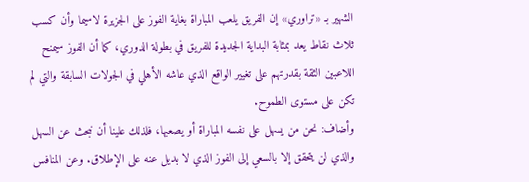الشهير بـ «تراوري» إن الفريق يلعب المباراة بغاية الفوز على الجزيرة لاسيما وأن كسب ثلاث نقاط يعد بمثابة البداية الجديدة للفريق في بطولة الدوري، كما أن الفوز سيمنح اللاعبين الثقة بقدرتهم على تغيير الواقع الذي عاشه الأهلي في الجولات السابقة والتي لم تكن على مستوى الطموح.
وأضاف: نحن من يسهل على نفسه المباراة أو يصعبها، فلذلك علينا أن نبحث عن السهل والذي لن يتحقق إلا بالسعي إلى الفوز الذي لا بديل عنه على الإطلاق. وعن المنافس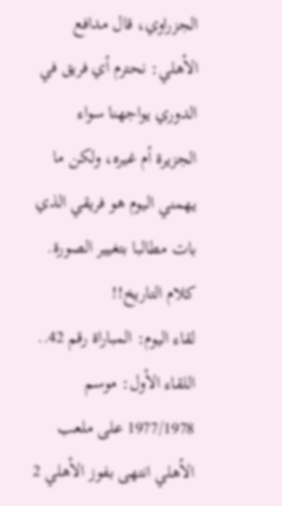الجزراوي، قال مدافع الأهلي: نحترم أي فريق في الدوري يواجهنا سواء الجزيرة أم غيره، ولكن ما يهمني اليوم هو فريقي الذي بات مطالبا بتغيير الصورة.
كلام التاريخ!!
لقاء اليوم: المباراة رقم 42..
اللقاء الأول: موسم 1977/1978 على ملعب الأهلي انتهى بفوز الأهلي 2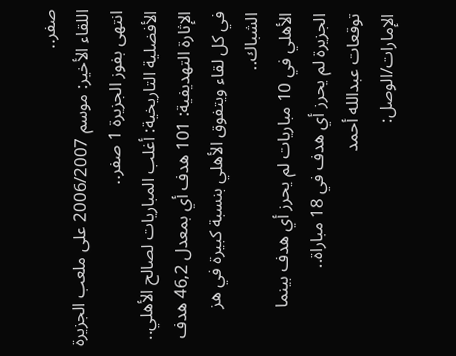صفر..
اللقاء الأخير: موسم 2006/2007 على ملعب الجزيرة انتهى بفوز الجزيرة 1 صفر..
الأفضلية التاريخية: أغلب المباريات لصالح الأهلي..
الإثارة التهديفية: 101 هدف أي بمعدل 46,2 هدف في كل لقاء ويتفوق الأهلي بنسبة كبيرة في هز الشباك..
الأهلي في 10 مباريات لم يحرز أي هدف بينما الجزيرة لم يحرز أي هدف في 18 مباراة..
توقعات عبدالله أحمد
الإمارات/الوصل: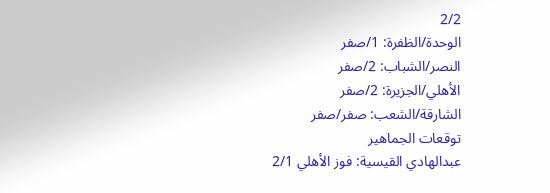2/2
الوحدة/الظفرة: 1/صفر
النصر/الشباب: 2/صفر
الأهلي/الجزيرة: 2/صفر
الشارقة/الشعب: صفر/صفر
توقعات الجماهير
عبدالهادي القيسية: فوز الأهلي 2/1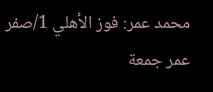محمد عمر: فوز الأهلي 1/صفر
عمر جمعة